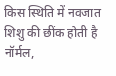किस स्थिति में नवजात शिशु की छींक होती है नॉर्मल,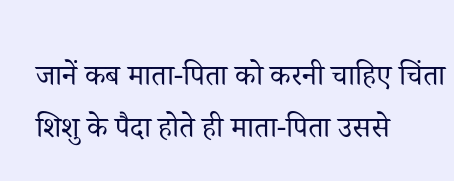जानें कब माता-पिता को करनी चाहिए चिंता
शिशु के पैदा होते ही माता-पिता उससे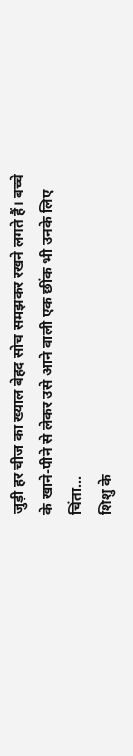जुड़ी हर चीज का ख्याल बेहद सोच समझकर रखने लगते हैं। बच्चे के खाने-पीने से लेकर उसे आने वाली एक छींक भी उनके लिए चिंता...
शिशु के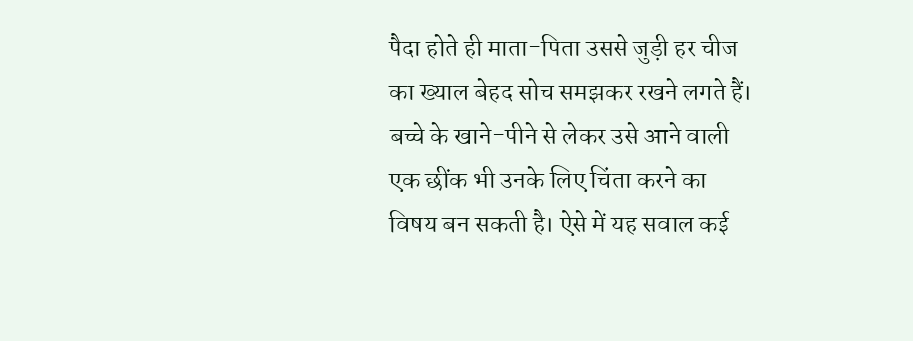पैदा होते ही माता-पिता उससे जुड़ी हर चीज का ख्याल बेहद सोच समझकर रखने लगते हैं। बच्चे के खाने-पीने से लेकर उसे आने वाली एक छींक भी उनके लिए चिंता करने का विषय बन सकती है। ऐसे में यह सवाल कई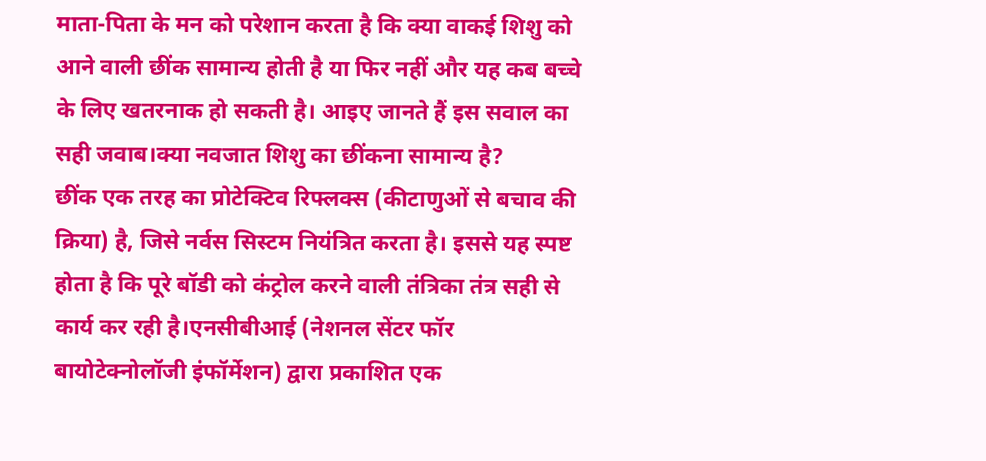माता-पिता के मन को परेशान करता है कि क्या वाकई शिशु को आने वाली छींक सामान्य होती है या फिर नहीं और यह कब बच्चे के लिए खतरनाक हो सकती है। आइए जानते हैं इस सवाल का सही जवाब।क्या नवजात शिशु का छींकना सामान्य है?
छींक एक तरह का प्रोटेक्टिव रिफ्लक्स (कीटाणुओं से बचाव की क्रिया) है, जिसे नर्वस सिस्टम नियंत्रित करता है। इससे यह स्पष्ट होता है कि पूरे बॉडी को कंट्रोल करने वाली तंत्रिका तंत्र सही से कार्य कर रही है।एनसीबीआई (नेशनल सेंटर फॉर बायोटेक्नोलॉजी इंफॉर्मेशन) द्वारा प्रकाशित एक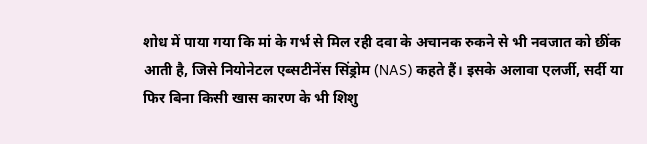शोध में पाया गया कि मां के गर्भ से मिल रही दवा के अचानक रुकने से भी नवजात को छींक आती है, जिसे नियोनेटल एब्सटीनेंस सिंड्रोम (NAS) कहते हैं। इसके अलावा एलर्जी, सर्दी या फिर बिना किसी खास कारण के भी शिशु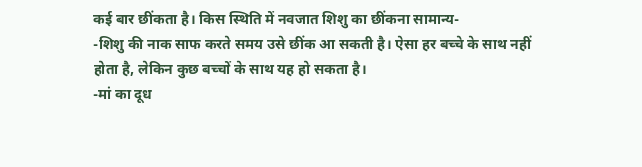कई बार छींकता है। किस स्थिति में नवजात शिशु का छींकना सामान्य-
-शिशु की नाक साफ करते समय उसे छींक आ सकती है। ऐसा हर बच्चे के साथ नहीं होता है, लेकिन कुछ बच्चों के साथ यह हो सकता है।
-मां का दूध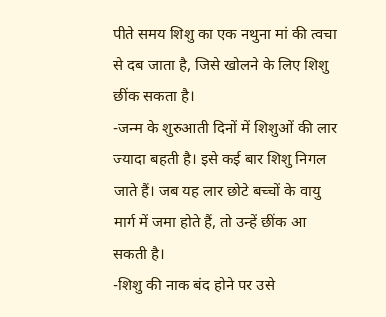पीते समय शिशु का एक नथुना मां की त्वचा से दब जाता है, जिसे खोलने के लिए शिशु छींक सकता है।
-जन्म के शुरुआती दिनों में शिशुओं की लार ज्यादा बहती है। इसे कई बार शिशु निगल जाते हैं। जब यह लार छोटे बच्चों के वायु मार्ग में जमा होते हैं, तो उन्हें छींक आ सकती है।
-शिशु की नाक बंद होने पर उसे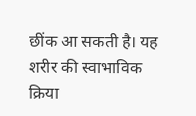छींक आ सकती है। यह शरीर की स्वाभाविक क्रिया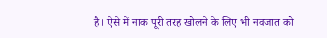है। ऐसे में नाक पूरी तरह खोलने के लिए भी नवजात को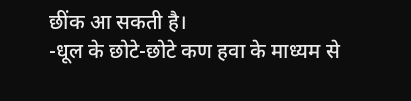छींक आ सकती है।
-धूल के छोटे-छोटे कण हवा के माध्यम से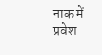नाक में प्रवेश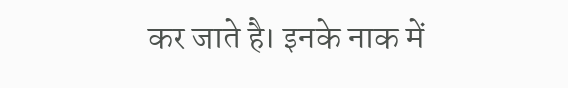कर जाते है। इनके नाक में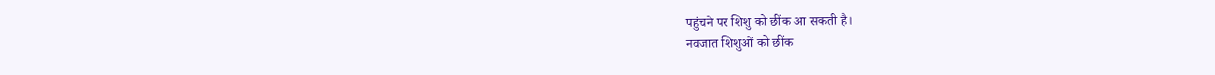पहुंचने पर शिशु को छींक आ सकती है।
नवजात शिशुओं को छींक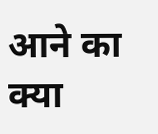आने का क्या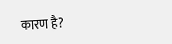कारण है?